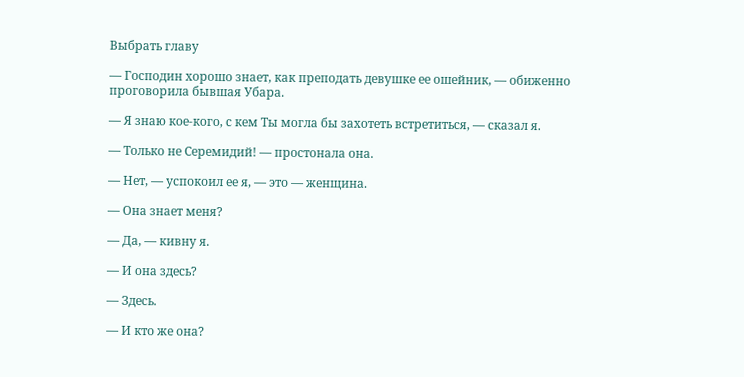Выбрать главу

— Господин хорошо знает, как преподать девушке ее ошейник, — обиженно проговорила бывшая Убара.

— Я знаю кое-кого, с кем Ты могла бы захотеть встретиться, — сказал я.

— Только не Серемидий! — простонала она.

— Нет, — успокоил ее я, — это — женщина.

— Она знает меня?

— Да, — кивну я.

— И она здесь?

— Здесь.

— И кто же она?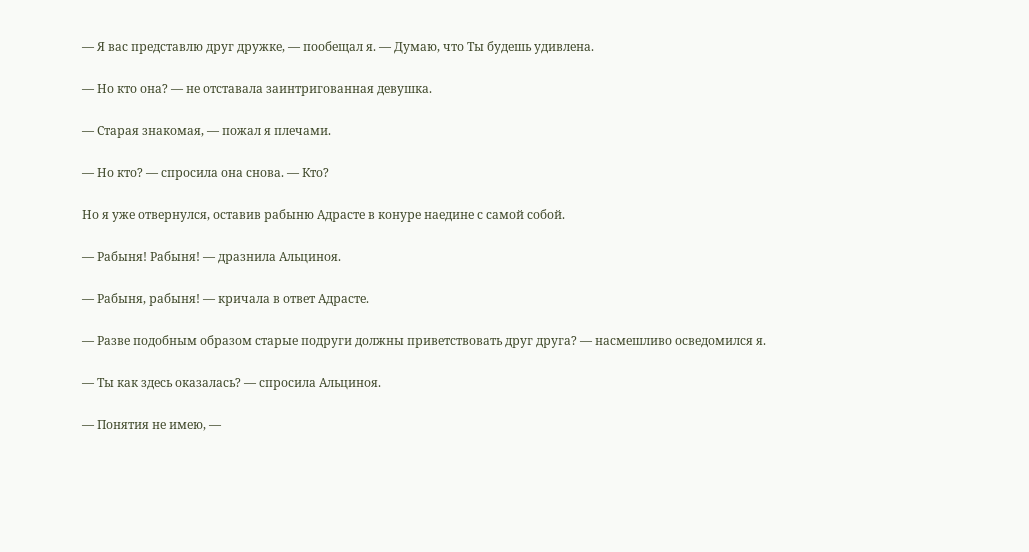— Я вас представлю друг дружке, — пообещал я. — Думаю, что Ты будешь удивлена.

— Но кто она? — не отставала заинтригованная девушка.

— Старая знакомая, — пожал я плечами.

— Но кто? — спросила она снова. — Кто?

Но я уже отвернулся, оставив рабыню Адрасте в конуре наедине с самой собой.

— Рабыня! Рабыня! — дразнила Альциноя.

— Рабыня, рабыня! — кричала в ответ Адрасте.

— Разве подобным образом старые подруги должны приветствовать друг друга? — насмешливо осведомился я.

— Ты как здесь оказалась? — спросила Альциноя.

— Понятия не имею, —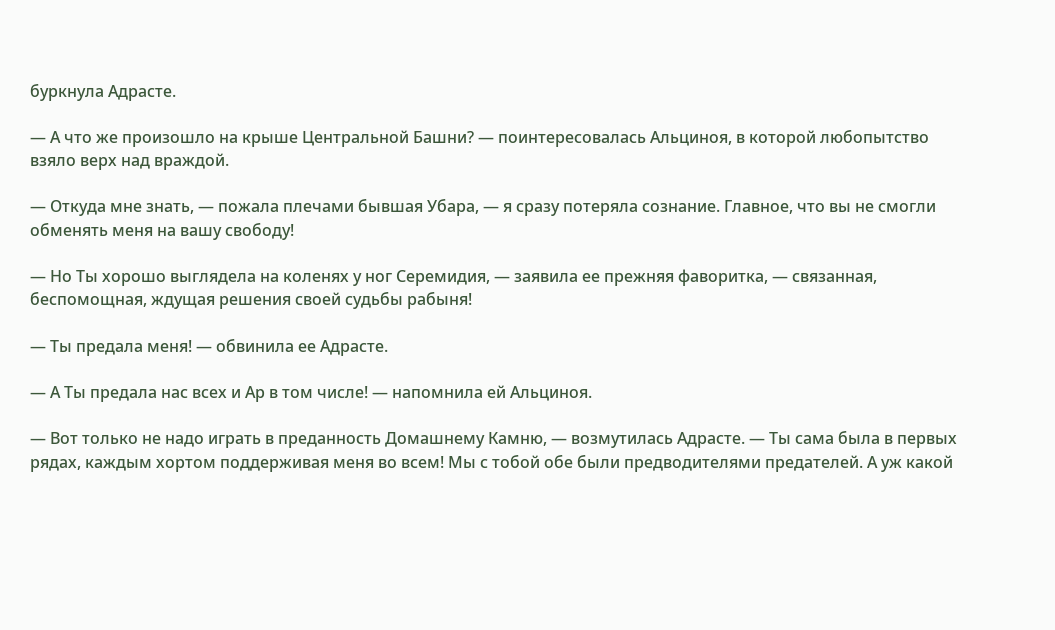буркнула Адрасте.

— А что же произошло на крыше Центральной Башни? — поинтересовалась Альциноя, в которой любопытство взяло верх над враждой.

— Откуда мне знать, — пожала плечами бывшая Убара, — я сразу потеряла сознание. Главное, что вы не смогли обменять меня на вашу свободу!

— Но Ты хорошо выглядела на коленях у ног Серемидия, — заявила ее прежняя фаворитка, — связанная, беспомощная, ждущая решения своей судьбы рабыня!

— Ты предала меня! — обвинила ее Адрасте.

— А Ты предала нас всех и Ар в том числе! — напомнила ей Альциноя.

— Вот только не надо играть в преданность Домашнему Камню, — возмутилась Адрасте. — Ты сама была в первых рядах, каждым хортом поддерживая меня во всем! Мы с тобой обе были предводителями предателей. А уж какой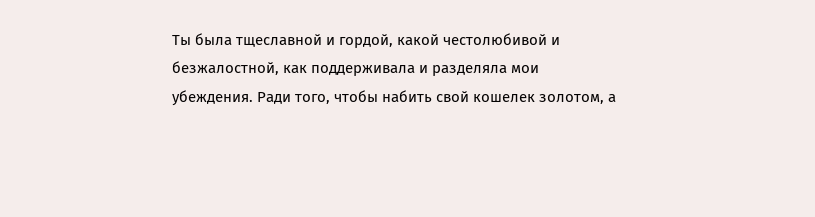Ты была тщеславной и гордой, какой честолюбивой и безжалостной, как поддерживала и разделяла мои убеждения. Ради того, чтобы набить свой кошелек золотом, а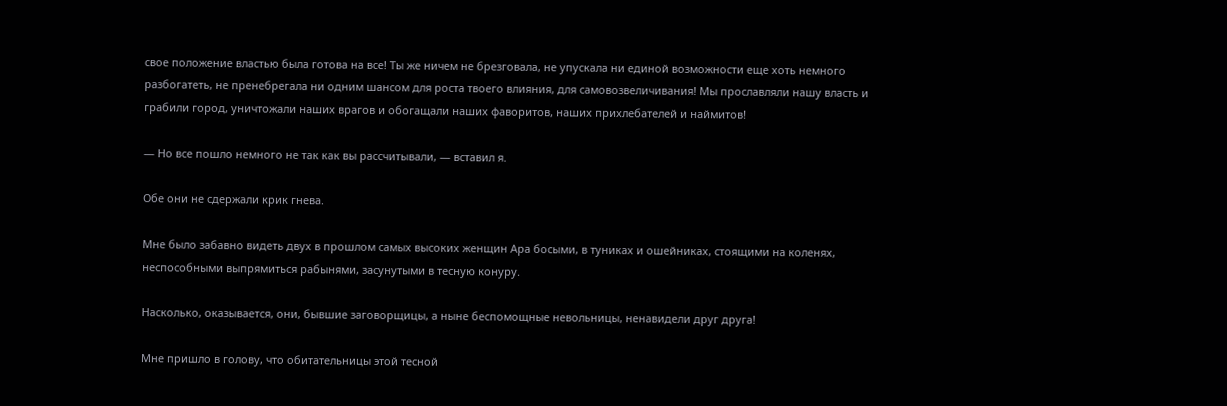свое положение властью была готова на все! Ты же ничем не брезговала, не упускала ни единой возможности еще хоть немного разбогатеть, не пренебрегала ни одним шансом для роста твоего влияния, для самовозвеличивания! Мы прославляли нашу власть и грабили город, уничтожали наших врагов и обогащали наших фаворитов, наших прихлебателей и наймитов!

— Но все пошло немного не так как вы рассчитывали, — вставил я.

Обе они не сдержали крик гнева.

Мне было забавно видеть двух в прошлом самых высоких женщин Ара босыми, в туниках и ошейниках, стоящими на коленях, неспособными выпрямиться рабынями, засунутыми в тесную конуру.

Насколько, оказывается, они, бывшие заговорщицы, а ныне беспомощные невольницы, ненавидели друг друга!

Мне пришло в голову, что обитательницы этой тесной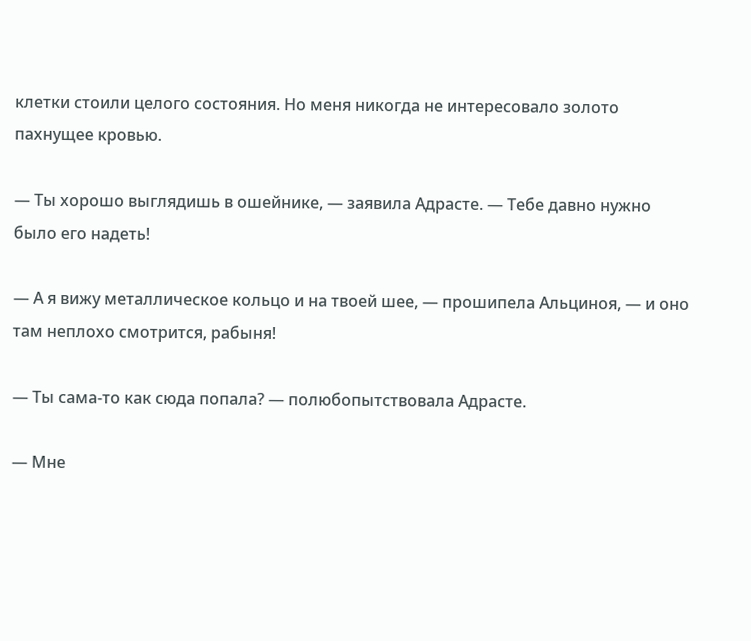клетки стоили целого состояния. Но меня никогда не интересовало золото пахнущее кровью.

— Ты хорошо выглядишь в ошейнике, — заявила Адрасте. — Тебе давно нужно было его надеть!

— А я вижу металлическое кольцо и на твоей шее, — прошипела Альциноя, — и оно там неплохо смотрится, рабыня!

— Ты сама-то как сюда попала? — полюбопытствовала Адрасте.

— Мне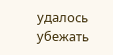удалось убежать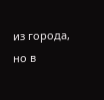из города, но в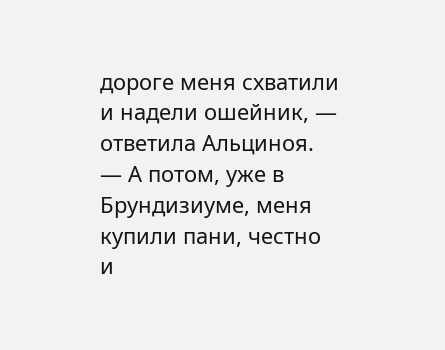дороге меня схватили и надели ошейник, — ответила Альциноя. — А потом, уже в Брундизиуме, меня купили пани, честно и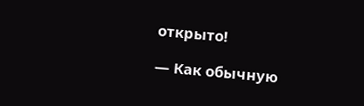открыто!

— Как обычную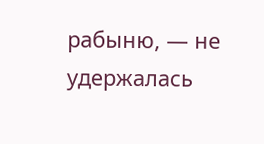рабыню, — не удержалась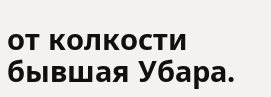от колкости бывшая Убара.